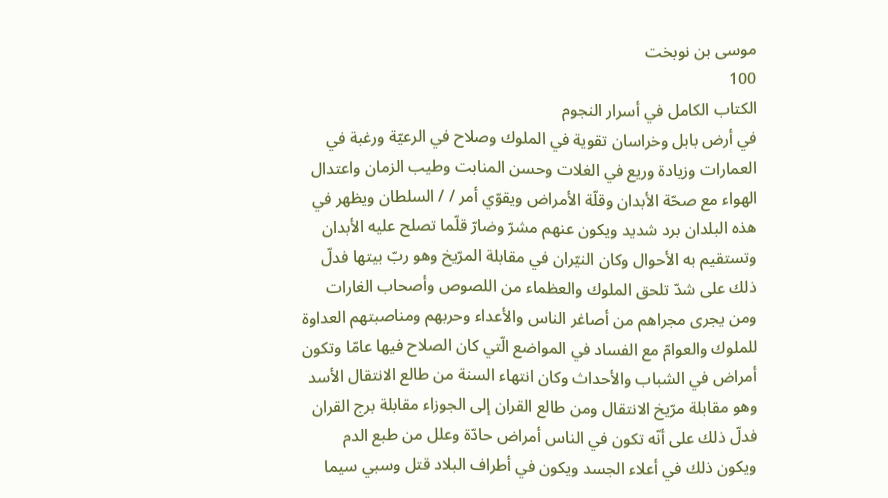موسى بن نوبخت
100
الكتاب الكامل في أسرار النجوم
في أرض بابل وخراسان تقوية في الملوك وصلاح في الرعيّة ورغبة في العمارات وزيادة وريع في الغلات وحسن المنابت وطيب الزمان واعتدال الهواء مع صحّة الأبدان وقلّة الأمراض ويقوّي أمر / / السلطان ويظهر في هذه البلدان برد شديد ويكون عنهم مشرّ وضارّ قلّما تصلح عليه الأبدان وتستقيم به الأحوال وكان النيّران في مقابلة المرّيخ وهو ربّ بيتها فدلّ ذلك على شدّ تلحق الملوك والعظماء من اللصوص وأصحاب الغارات ومن يجرى مجراهم من أصاغر الناس والأعداء وحربهم ومناصبتهم العداوة للملوك والعوامّ مع الفساد في المواضع الّتي كان الصلاح فيها عامّا وتكون أمراض في الشباب والأحداث وكان انتهاء السنة من طالع الانتقال الأسد وهو مقابلة مرّيخ الانتقال ومن طالع القران إلى الجوزاء مقابلة برج القران فدلّ ذلك على أنّه تكون في الناس أمراض حادّة وعلل من طبع الدم ويكون ذلك في أعلاء الجسد ويكون في أطراف البلاد قتل وسبي سيما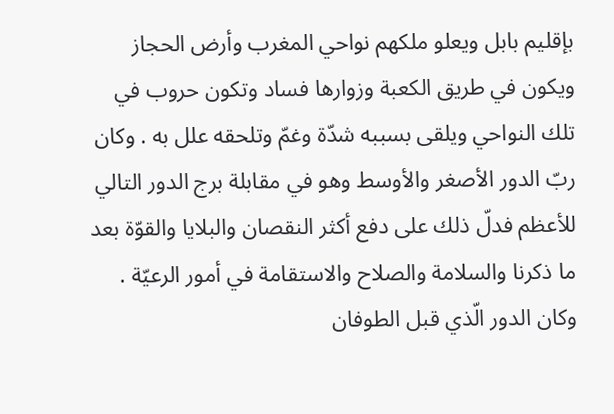بإقليم بابل ويعلو ملكهم نواحي المغرب وأرض الحجاز ويكون في طريق الكعبة وزوارها فساد وتكون حروب في تلك النواحي ويلقى بسببه شدّة وغمّ وتلحقه علل به . وكان ربّ الدور الأصغر والأوسط وهو في مقابلة برج الدور التالي للأعظم فدلّ ذلك على دفع أكثر النقصان والبلايا والقوّة بعد ما ذكرنا والسلامة والصلاح والاستقامة في أمور الرعيّة . وكان الدور الّذي قبل الطوفان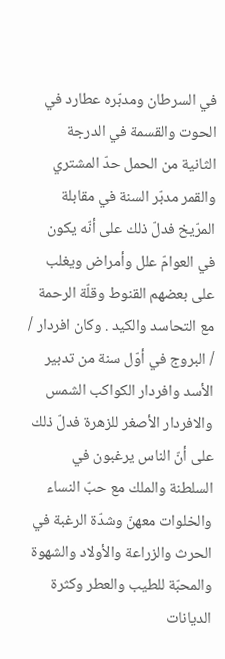في السرطان ومدبّره عطارد في الحوت والقسمة في الدرجة الثانية من الحمل حدّ المشتري والقمر مدبّر السنة في مقابلة المرّيخ فدلّ ذلك على أنّه يكون في العوامّ علل وأمراض ويغلب على بعضهم القنوط وقلّة الرحمة مع التحاسد والكيد . وكان افردار / / البروج في أوّل سنة من تدبير الأسد وافردار الكواكب الشمس والافردار الأصغر للزهرة فدلّ ذلك على أنّ الناس يرغبون في السلطنة والملك مع حبّ النساء والخلوات معهنّ وشدّة الرغبة في الحرث والزراعة والأولاد والشهوة والمحبّة للطيب والعطر وكثرة الديانات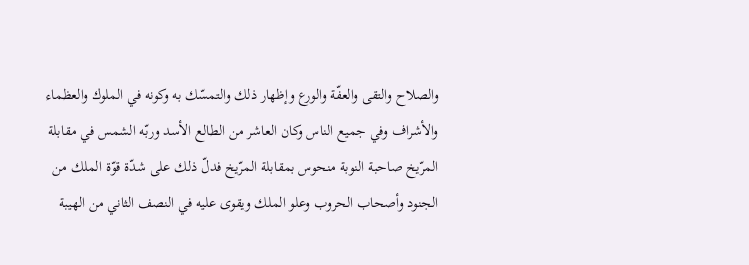والصلاح والتقى والعفّة والورع وإظهار ذلك والتمسّك به وكونه في الملوك والعظماء والأشراف وفي جميع الناس وكان العاشر من الطالع الأسد وربّه الشمس في مقابلة المرّيخ صاحبة النوبة منحوس بمقابلة المرّيخ فدلّ ذلك على شدّة قوّة الملك من الجنود وأصحاب الحروب وعلو الملك ويقوى عليه في النصف الثاني من الهيبة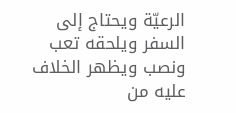الرعيّة ويحتاج إلى السفر ويلحقه تعب ونصب ويظهر الخلاف عليه من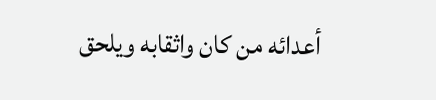أعدائه من كان واثقابه ويلحق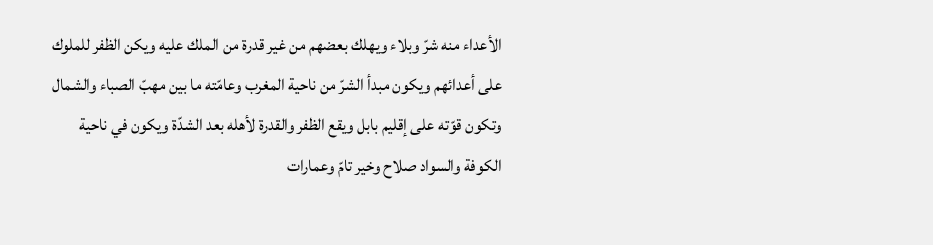الأعداء منه شرّ وبلاء ويهلك بعضهم من غير قدرة من الملك عليه ويكن الظفر للملوك على أعدائهم ويكون مبدأ الشرّ من ناحية المغرب وعامّته ما بين مهبّ الصباء والشمال وتكون قوّته على إقليم بابل ويقع الظفر والقدرة لأهله بعد الشدّة ويكون في ناحية الكوفة والسواد صلاح وخير تامّ وعمارات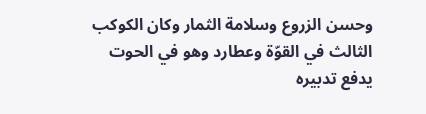وحسن الزروع وسلامة الثمار وكان الكوكب الثالث في القوّة وعطارد وهو في الحوت يدفع تدبيره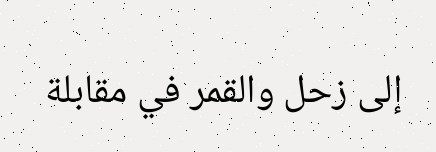إلى زحل والقمر في مقابلة